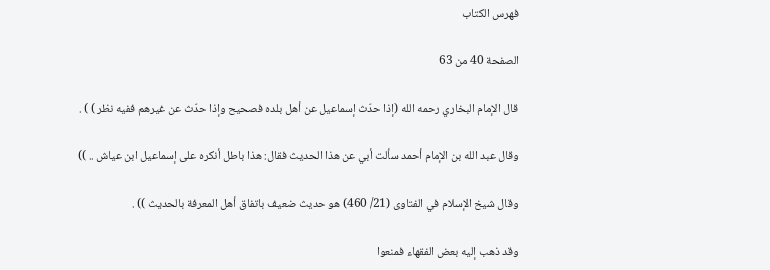فهرس الكتاب

الصفحة 40 من 63

قال الإمام البخاري رحمه الله (إذا حدّث إسماعيل عن أهل بلده فصحيح وإذا حدّث عن غيرهم ففيه نظر ) ) .

وقال عبد الله بن الإمام أحمد سألت أبي عن هذا الحديث فقال: هذا باطل أنكره على إسماعيل ابن عياش .. ))

وقال شيخ الإسلام في الفتاوى (21/ 460) هو حديث ضعيف باتفاق أهل المعرفة بالحديث )) .

وقد ذهب إليه بعض الفقهاء فمنعوا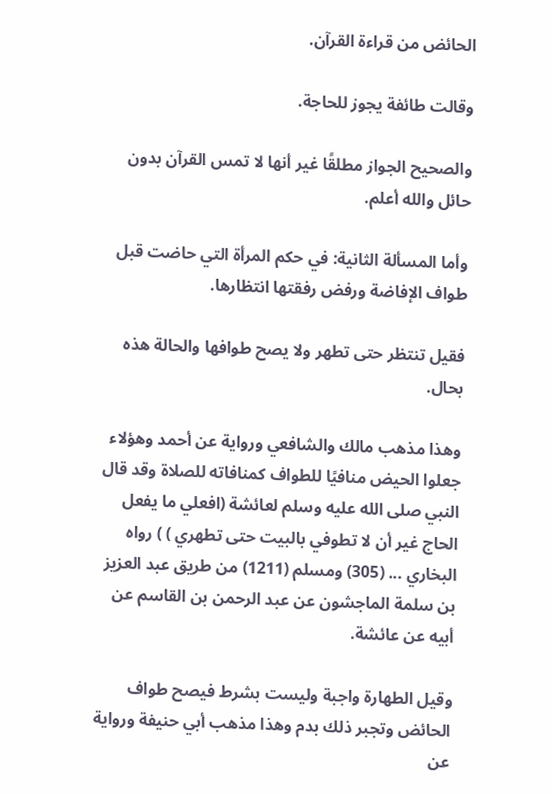الحائض من قراءة القرآن.

وقالت طائفة يجوز للحاجة.

والصحيح الجواز مطلقًا غير أنها لا تمس القرآن بدون حائل والله أعلم.

وأما المسألة الثانية: في حكم المرأة التي حاضت قبل طواف الإفاضة ورفض رفقتها انتظارها.

فقيل تنتظر حتى تطهر ولا يصح طوافها والحالة هذه بحال.

وهذا مذهب مالك والشافعي ورواية عن أحمد وهؤلاء جعلوا الحيض منافيًا للطواف كمنافاته للصلاة وقد قال النبي صلى الله عليه وسلم لعائشة (افعلي ما يفعل الحاج غير أن لا تطوفي بالبيت حتى تطهري ) ) رواه البخاري ... (305) ومسلم (1211) من طريق عبد العزيز بن سلمة الماجشون عن عبد الرحمن بن القاسم عن أبيه عن عائشة.

وقيل الطهارة واجبة وليست بشرط فيصح طواف الحائض وتجبر ذلك بدم وهذا مذهب أبي حنيفة ورواية عن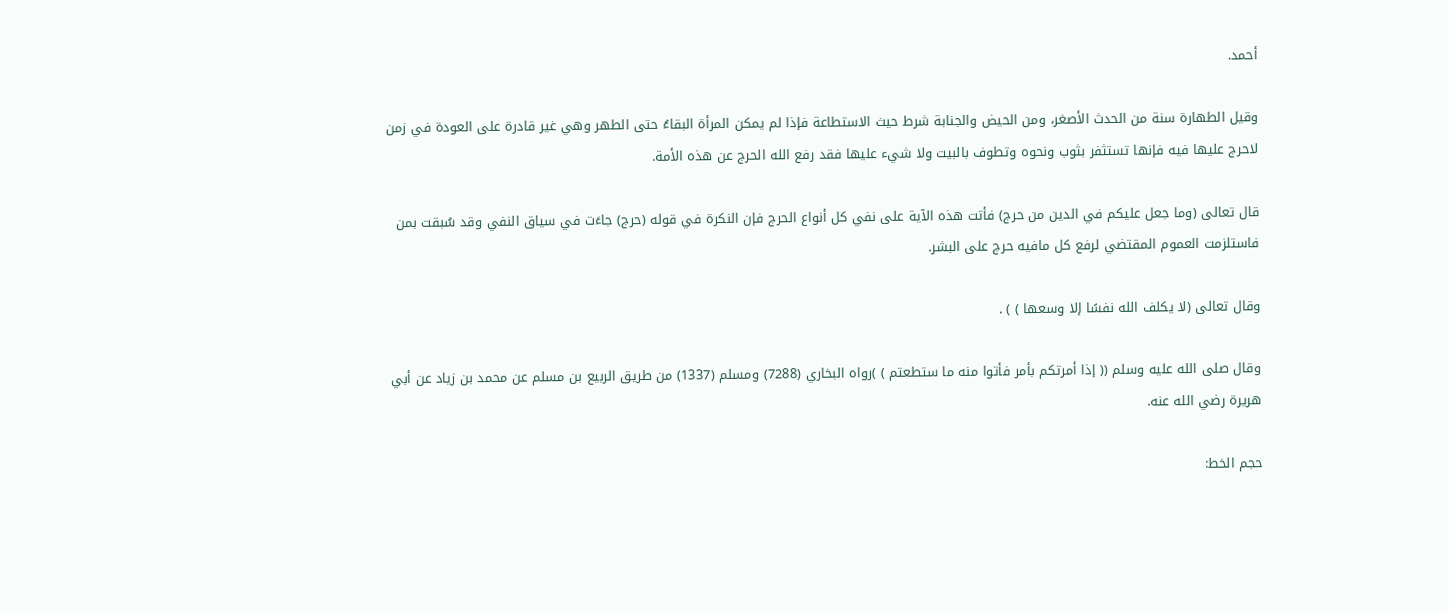أحمد.

وقيل الطهارة سنة من الحدث الأصغر، ومن الحيض والجنابة شرط حيث الاستطاعة فإذا لم يمكن المرأة البقاءُ حتى الطهر وهي غير قادرة على العودة في زمن لاحرج عليها فيه فإنها تستثفر بثوب ونحوه وتطوف بالبيت ولا شيء عليها فقد رفع الله الحرج عن هذه الأمة.

قال تعالى (وما جعل عليكم في الدين من حرج) فأتت هذه الآية على نفي كل أنواع الحرج فإن النكرة في قوله (حرج) جاءَت في سياق النفي وقد سُبقت بمن فاستلزمت العموم المقتضي لرفع كل مافيه حرج على البشر.

وقال تعالى (لا يكلف الله نفسًا إلا وسعها ) ) .

وقال صلى الله عليه وسلم (( إذا أمرتكم بأمر فأتوا منه ما ستطعتم ) )رواه البخاري (7288) ومسلم (1337) من طريق الربيع بن مسلم عن محمد بن زياد عن أبي هريرة رضي الله عنه.

حجم الخط: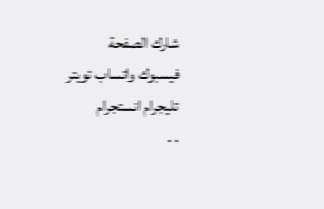شارك الصفحة
فيسبوك واتساب تويتر تليجرام انستجرام
. .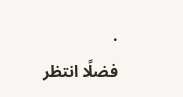.
فضلًا انتظر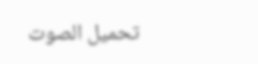تحميل الصوت